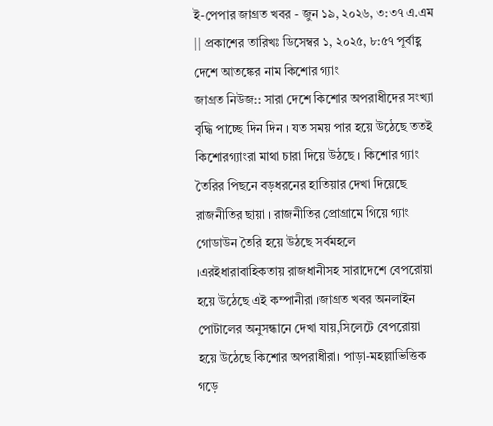ই-পেপার জাগ্রত খবর - জুন ১৯, ২০২৬, ৩:৩৭ এ.এম || প্রকাশের তারিখঃ ডিসেম্বর ১, ২০২৫, ৮:৫৭ পূর্বাহ্ণ
দেশে আতঙ্কের নাম কিশোর গ্যাং
জাগ্রত নিউজ:: সারা দেশে কিশোর অপরাধীদের সংখ্যা বৃদ্ধি পাচ্ছে দিন দিন । যত সময় পার হয়ে উঠেছে ততই কিশোরগ্যাংরা মাথা চারা দিয়ে উঠছে । কিশোর গ্যাং তৈরির পিছনে বড়ধরনের হাতিয়ার দেখা দিয়েছে রাজনীতির ছায়া । রাজনীতির প্রোগ্রামে গিয়ে গ্যাং গোডাউন তৈরি হয়ে উঠছে সর্বমহলে ।এরইধারাবাহিকতায় রাজধানীসহ সারাদেশে বেপরোয়া হয়ে উঠেছে এই কম্পানীরা ।জাগ্রত খবর অনলাইন পোটালের অনুসন্ধানে দেখা যায়,সিলেটে বেপরোয়া হয়ে উঠেছে কিশোর অপরাধীরা। পাড়া-মহল্লাভিত্তিক গড়ে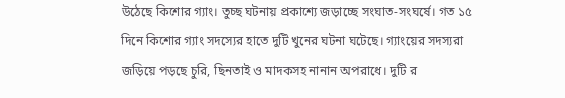উঠেছে কিশোর গ্যাং। তুচ্ছ ঘটনায় প্রকাশ্যে জড়াচ্ছে সংঘাত-সংঘর্ষে। গত ১৫ দিনে কিশোর গ্যাং সদস্যের হাতে দুটি খুনের ঘটনা ঘটেছে। গ্যাংয়ের সদস্যরা জড়িয়ে পড়ছে চুরি, ছিনতাই ও মাদকসহ নানান অপরাধে। দুটি র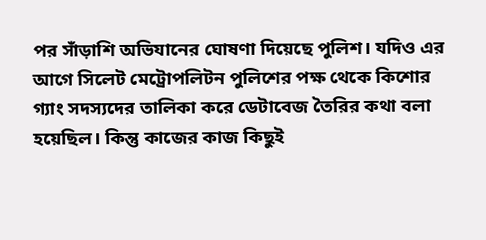পর সাঁড়াশি অভিযানের ঘোষণা দিয়েছে পুলিশ। যদিও এর আগে সিলেট মেট্রোপলিটন পুলিশের পক্ষ থেকে কিশোর গ্যাং সদস্যদের তালিকা করে ডেটাবেজ তৈরির কথা বলা হয়েছিল। কিন্তু কাজের কাজ কিছুই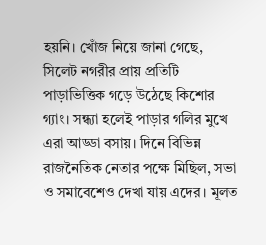হয়নি। খোঁজ নিয়ে জানা গেছে, সিলেট নগরীর প্রায় প্রতিটি পাড়াভিত্তিক গড়ে উঠেছে কিশোর গ্যাং। সন্ধ্যা হলেই পাড়ার গলির মুখে এরা আড্ডা বসায়। দিনে বিভিন্ন রাজনৈতিক নেতার পক্ষে মিছিল, সভা ও সমাবেশেও দেখা যায় এদের। মূলত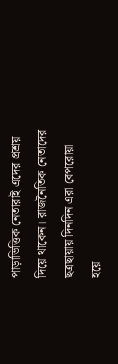পাড়াভিত্তিক নেতারাই এদের প্রশ্রয় দিয়ে থাকেন। রাজনৈতিক নেতাদের ছত্রছায়ায় দিনদিন এরা বেপরোয়া হয়ে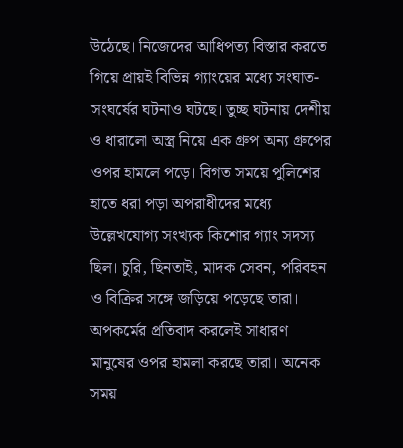উঠেছে। নিজেদের আধিপত্য বিস্তার করতে গিয়ে প্রায়ই বিভিন্ন গ্যাংয়ের মধ্যে সংঘাত-সংঘর্ষের ঘটনাও ঘটছে। তুচ্ছ ঘটনায় দেশীয় ও ধারালো অস্ত্র নিয়ে এক গ্রুপ অন্য গ্রুপের ওপর হামলে পড়ে। বিগত সময়ে পুলিশের হাতে ধরা পড়া অপরাধীদের মধ্যে উল্লেখযোগ্য সংখ্যক কিশোর গ্যাং সদস্য ছিল। চুরি, ছিনতাই, মাদক সেবন, পরিবহন ও বিক্রির সঙ্গে জড়িয়ে পড়েছে তারা। অপকর্মের প্রতিবাদ করলেই সাধারণ মানুষের ওপর হামলা করছে তারা। অনেক সময়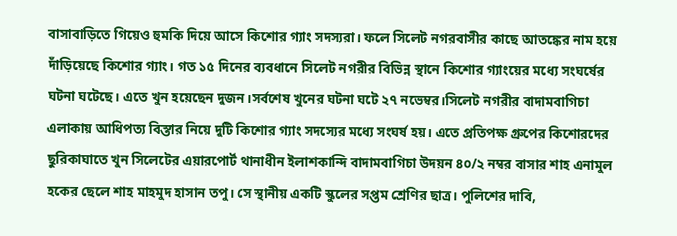বাসাবাড়িতে গিয়েও হুমকি দিয়ে আসে কিশোর গ্যাং সদস্যরা। ফলে সিলেট নগরবাসীর কাছে আতঙ্কের নাম হয়ে দাঁড়িয়েছে কিশোর গ্যাং। গত ১৫ দিনের ব্যবধানে সিলেট নগরীর বিভিন্ন স্থানে কিশোর গ্যাংয়ের মধ্যে সংঘর্ষের ঘটনা ঘটেছে। এতে খুন হয়েছেন দুজন।সর্বশেষ খুনের ঘটনা ঘটে ২৭ নভেম্বর।সিলেট নগরীর বাদামবাগিচা এলাকায় আধিপত্য বিস্তার নিয়ে দুটি কিশোর গ্যাং সদস্যের মধ্যে সংঘর্ষ হয়। এতে প্রতিপক্ষ গ্রুপের কিশোরদের ছুরিকাঘাতে খুন সিলেটের এয়ারপোর্ট থানাধীন ইলাশকান্দি বাদামবাগিচা উদয়ন ৪০/২ নম্বর বাসার শাহ এনামুল হকের ছেলে শাহ মাহমুদ হাসান তপু। সে স্থানীয় একটি স্কুলের সপ্তম শ্রেণির ছাত্র। পুলিশের দাবি,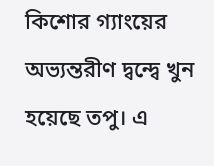কিশোর গ্যাংয়ের অভ্যন্তরীণ দ্বন্দ্বে খুন হয়েছে তপু। এ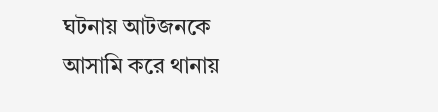ঘটনায় আটজনকে আসামি করে থানায়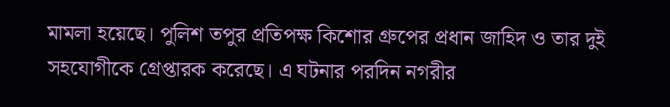মামলা হয়েছে। পুলিশ তপুর প্রতিপক্ষ কিশোর গ্রুপের প্রধান জাহিদ ও তার দুই সহযোগীকে গ্রেপ্তারক করেছে। এ ঘটনার পরদিন নগরীর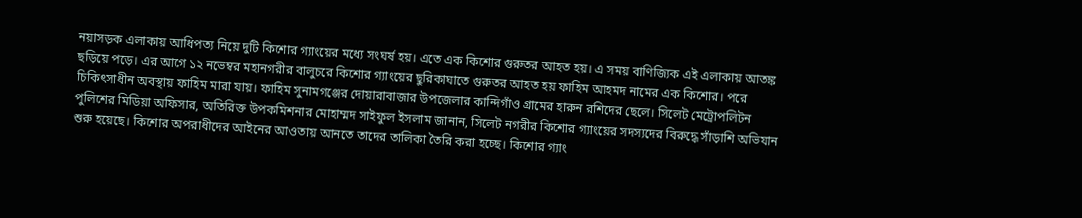নয়াসড়ক এলাকায় আধিপত্য নিয়ে দুটি কিশোর গ্যাংয়ের মধ্যে সংঘর্ষ হয়। এতে এক কিশোর গুরুতর আহত হয়। এ সময় বাণিজ্যিক এই এলাকায় আতঙ্ক ছড়িয়ে পড়ে। এর আগে ১২ নভেম্বর মহানগরীর বালুচরে কিশোর গ্যাংয়ের ছুরিকাঘাতে গুরুতর আহত হয় ফাহিম আহমদ নামের এক কিশোর। পরে চিকিৎসাধীন অবস্থায় ফাহিম মারা যায়। ফাহিম সুনামগঞ্জের দোয়ারাবাজার উপজেলার কান্দিগাঁও গ্রামের হারুন রশিদের ছেলে। সিলেট মেট্রোপলিটন পুলিশের মিডিয়া অফিসার, অতিরিক্ত উপকমিশনার মোহাম্মদ সাইফুল ইসলাম জানান, সিলেট নগরীর কিশোর গ্যাংয়ের সদস্যদের বিরুদ্ধে সাঁড়াশি অভিযান শুরু হয়েছে। কিশোর অপরাধীদের আইনের আওতায় আনতে তাদের তালিকা তৈরি করা হচ্ছে। কিশোর গ্যাং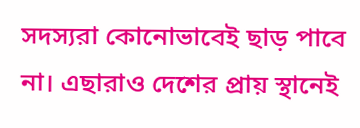সদস্যরা কোনোভাবেই ছাড় পাবে না। এছারাও দেশের প্রায় স্থানেই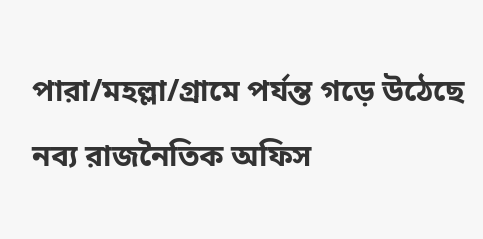পারা/মহল্লা/গ্রামে পর্যন্ত গড়ে উঠেছে নব্য রাজনৈতিক অফিস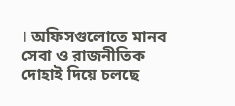। অফিসগুলোতে মানব সেবা ও রাজনীতিক দোহাই দিয়ে চলছে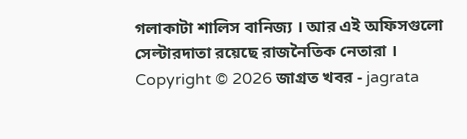গলাকাটা শালিস বানিজ্য । আর এই অফিসগুলো সেল্টারদাতা রয়েছে রাজনৈতিক নেতারা ।
Copyright © 2026 জাগ্রত খবর - jagrata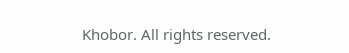Khobor. All rights reserved.